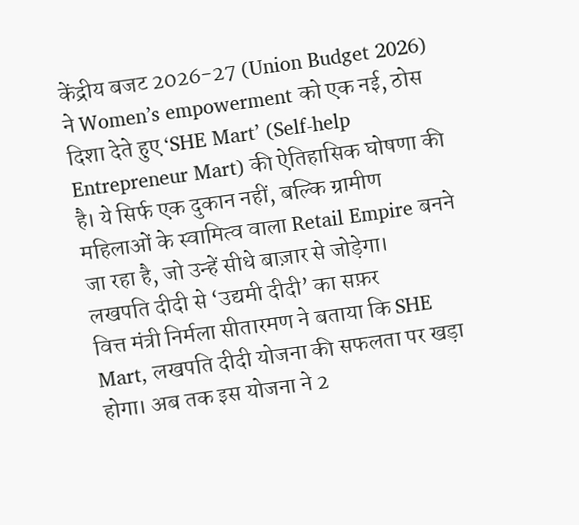केंद्रीय बजट 2026-27 (Union Budget 2026) ने Women’s empowerment को एक नई, ठोस दिशा देते हुए ‘SHE Mart’ (Self-help Entrepreneur Mart) की ऐतिहासिक घोषणा की है। ये सिर्फ एक दुकान नहीं, बल्कि ग्रामीण महिलाओं के स्वामित्व वाला Retail Empire बनने जा रहा है, जो उन्हें सीधे बाज़ार से जोड़ेगा।
लखपति दीदी से ‘उद्यमी दीदी’ का सफ़र
वित्त मंत्री निर्मला सीतारमण ने बताया कि SHE Mart, लखपति दीदी योजना की सफलता पर खड़ा होगा। अब तक इस योजना ने 2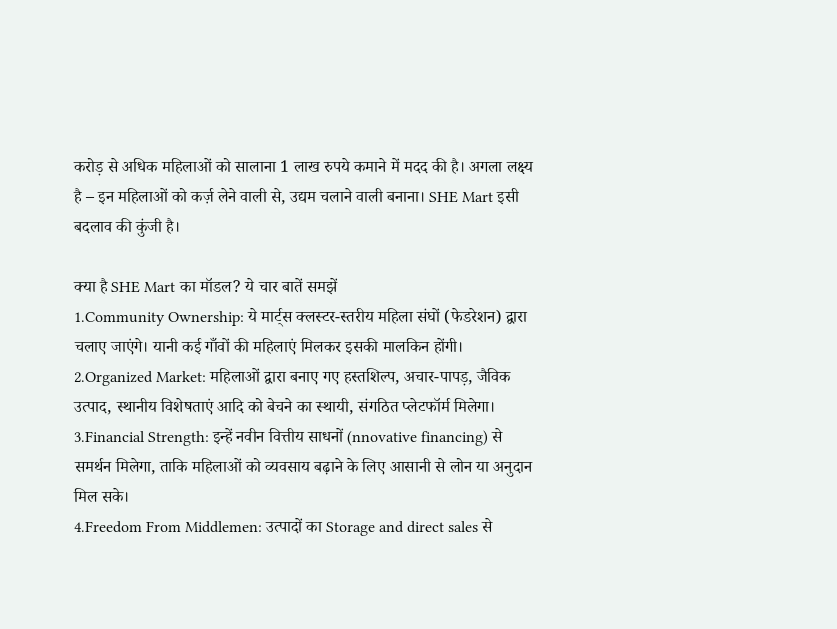करोड़ से अधिक महिलाओं को सालाना 1 लाख रुपये कमाने में मदद की है। अगला लक्ष्य है – इन महिलाओं को कर्ज़ लेने वाली से, उद्यम चलाने वाली बनाना। SHE Mart इसी बदलाव की कुंजी है।

क्या है SHE Mart का मॉडल? ये चार बातें समझें
1.Community Ownership: ये मार्ट्स क्लस्टर-स्तरीय महिला संघों (फेडरेशन) द्वारा चलाए जाएंगे। यानी कई गाँवों की महिलाएं मिलकर इसकी मालकिन होंगी।
2.Organized Market: महिलाओं द्वारा बनाए गए हस्तशिल्प, अचार-पापड़, जैविक उत्पाद, स्थानीय विशेषताएं आदि को बेचने का स्थायी, संगठित प्लेटफॉर्म मिलेगा।
3.Financial Strength: इन्हें नवीन वित्तीय साधनों (nnovative financing) से समर्थन मिलेगा, ताकि महिलाओं को व्यवसाय बढ़ाने के लिए आसानी से लोन या अनुदान मिल सके।
4.Freedom From Middlemen: उत्पादों का Storage and direct sales से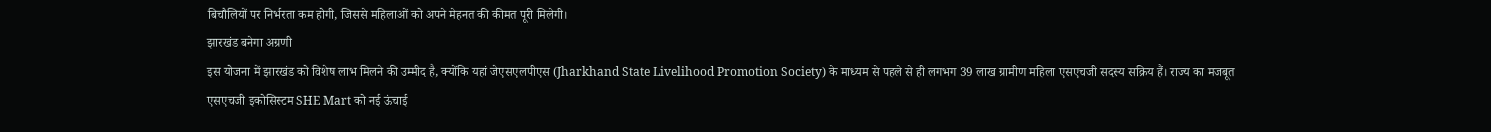बिचौलियों पर निर्भरता कम होगी, जिससे महिलाओं को अपने मेहनत की कीमत पूरी मिलेगी।
झारखंड बनेगा अग्रणी
इस योजना में झारखंड को विशेष लाभ मिलने की उम्मीद है, क्योंकि यहां जेएसएलपीएस (Jharkhand State Livelihood Promotion Society) के माध्यम से पहले से ही लगभग 39 लाख ग्रामीण महिला एसएचजी सदस्य सक्रिय हैं। राज्य का मजबूत एसएचजी इकोसिस्टम SHE Mart को नई ऊंचाई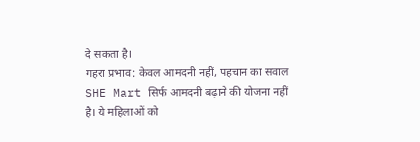दे सकता है।
गहरा प्रभाव: केवल आमदनी नहीं, पहचान का सवाल
SHE Mart सिर्फ आमदनी बढ़ाने की योजना नहीं है। ये महिलाओं को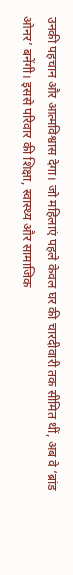उनकी पहचान और आत्मविश्वास देगा। जो महिलाएं पहले केवल घर की चारदीवारी तक सीमित थीं, अब वे ‘ब्रांड ओनर’ बनेंगी। इससे परिवार की शिक्षा, स्वास्थ्य और सामाजिक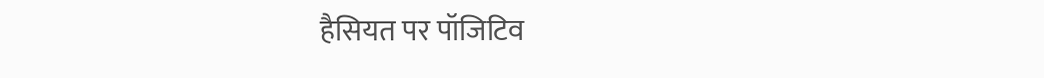हैसियत पर पॉजिटिव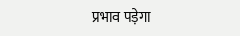प्रभाव पड़ेगा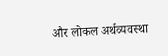और लोकल अर्थव्यवस्था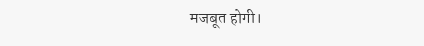मजबूत होगी।